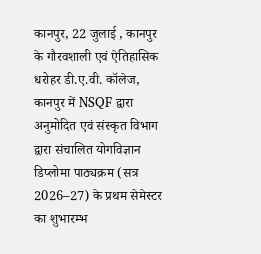कानपुर, 22 जुलाई , कानपुर के गौरवशाली एवं ऐतिहासिक धरोहर डी.ए.वी. कॉलेज, कानपुर में NSQF द्वारा अनुमोदित एवं संस्कृत विभाग द्वारा संचालित योगविज्ञान डिप्लोमा पाठ्यक्रम (सत्र 2026–27) के प्रथम सेमेस्टर का शुभारम्भ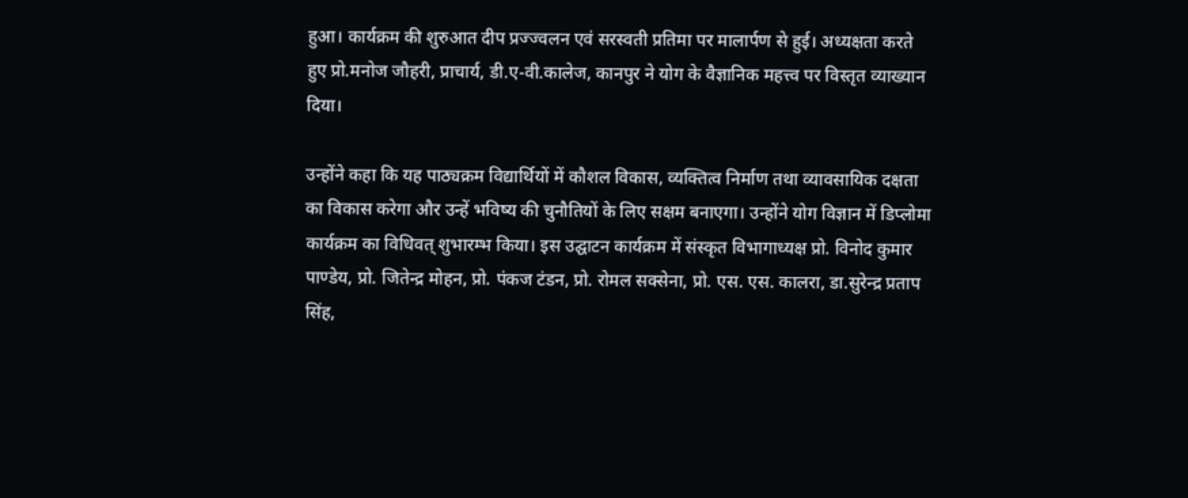हुआ। कार्यक्रम की शुरुआत दीप प्रज्ज्वलन एवं सरस्वती प्रतिमा पर मालार्पण से हुई। अध्यक्षता करते हुए प्रो.मनोज जौहरी, प्राचार्य, डी.ए-वी.कालेज, कानपुर ने योग के वैज्ञानिक महत्त्व पर विस्तृत व्याख्यान दिया।

उन्होंने कहा कि यह पाठ्यक्रम विद्यार्थियों में कौशल विकास, व्यक्तित्व निर्माण तथा व्यावसायिक दक्षता का विकास करेगा और उन्हें भविष्य की चुनौतियों के लिए सक्षम बनाएगा। उन्होंने योग विज्ञान में डिप्लोमा कार्यक्रम का विधिवत् शुभारम्भ किया। इस उद्घाटन कार्यक्रम में संस्कृत विभागाध्यक्ष प्रो. विनोद कुमार पाण्डेय, प्रो. जितेन्द्र मोहन, प्रो. पंकज टंडन, प्रो. रोमल सक्सेना, प्रो. एस. एस. कालरा, डा.सुरेन्द्र प्रताप सिंह,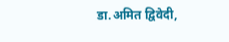डा.अमित द्विवेदी,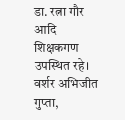डा. रत्ना गौर आदि शिक्षकगण उपस्थित रहे। वर्शर अभिजीत गुप्ता,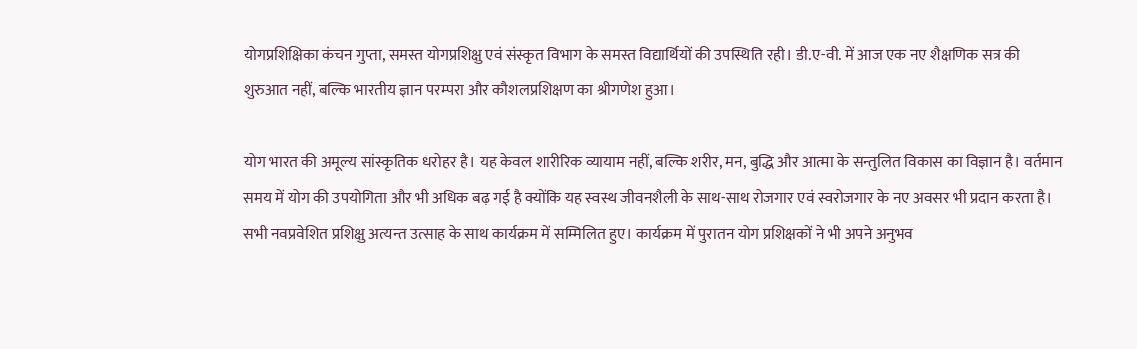योगप्रशिक्षिका कंचन गुप्ता, समस्त योगप्रशिक्षु एवं संस्कृत विभाग के समस्त विद्यार्थियों की उपस्थिति रही। डी.ए-वी. में आज एक नए शैक्षणिक सत्र की शुरुआत नहीं, बल्कि भारतीय ज्ञान परम्परा और कौशलप्रशिक्षण का श्रीगणेश हुआ।

योग भारत की अमूल्य सांस्कृतिक धरोहर है। यह केवल शारीरिक व्यायाम नहीं, बल्कि शरीर, मन, बुद्धि और आत्मा के सन्तुलित विकास का विज्ञान है। वर्तमान समय में योग की उपयोगिता और भी अधिक बढ़ गई है क्योंकि यह स्वस्थ जीवनशैली के साथ-साथ रोजगार एवं स्वरोजगार के नए अवसर भी प्रदान करता है।
सभी नवप्रवेशित प्रशिक्षु अत्यन्त उत्साह के साथ कार्यक्रम में सम्मिलित हुए। कार्यक्रम में पुरातन योग प्रशिक्षकों ने भी अपने अनुभव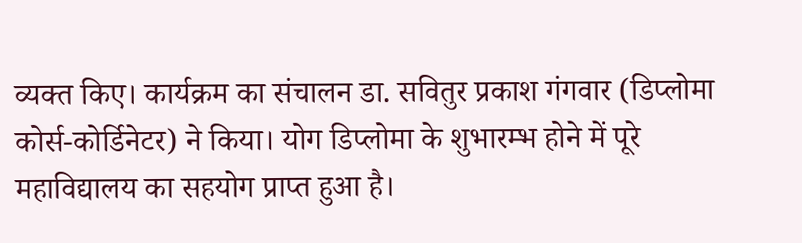व्यक्त किए। कार्यक्रम का संचालन डा. सवितुर प्रकाश गंगवार (डिप्लोमा कोर्स-कोर्डिनेटर) ने किया। योग डिप्लोमा के शुभारम्भ होने में पूरे महाविद्यालय का सहयोग प्राप्त हुआ है।